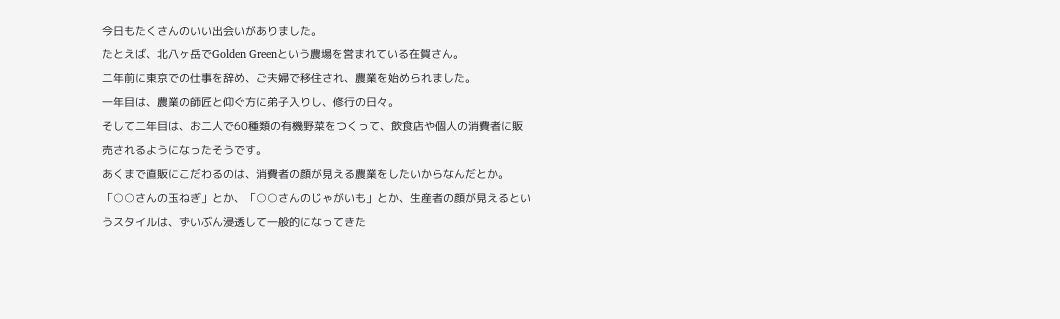今日もたくさんのいい出会いがありました。
たとえば、北八ヶ岳でGolden Greenという農場を営まれている在賀さん。
二年前に東京での仕事を辞め、ご夫婦で移住され、農業を始められました。
一年目は、農業の師匠と仰ぐ方に弟子入りし、修行の日々。
そして二年目は、お二人で60種類の有機野菜をつくって、飲食店や個人の消費者に販売されるようになったそうです。
あくまで直販にこだわるのは、消費者の顔が見える農業をしたいからなんだとか。
「○○さんの玉ねぎ」とか、「○○さんのじゃがいも」とか、生産者の顔が見えるというスタイルは、ずいぶん浸透して一般的になってきた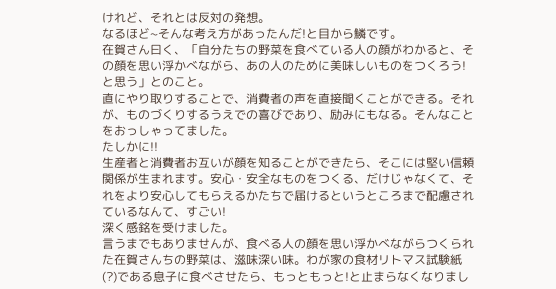けれど、それとは反対の発想。
なるほど~そんな考え方があったんだ!と目から鱗です。
在賀さん曰く、「自分たちの野菜を食べている人の顔がわかると、その顔を思い浮かべながら、あの人のために美味しいものをつくろう!と思う」とのこと。
直にやり取りすることで、消費者の声を直接聞くことができる。それが、ものづくりするうえでの喜びであり、励みにもなる。そんなことをおっしゃってました。
たしかに!!
生産者と消費者お互いが顔を知ることができたら、そこには堅い信頼関係が生まれます。安心・安全なものをつくる、だけじゃなくて、それをより安心してもらえるかたちで届けるというところまで配慮されているなんて、すごい!
深く感銘を受けました。
言うまでもありませんが、食べる人の顔を思い浮かべながらつくられた在賀さんちの野菜は、滋味深い味。わが家の食材リトマス試験紙(?)である息子に食べさせたら、もっともっと!と止まらなくなりまし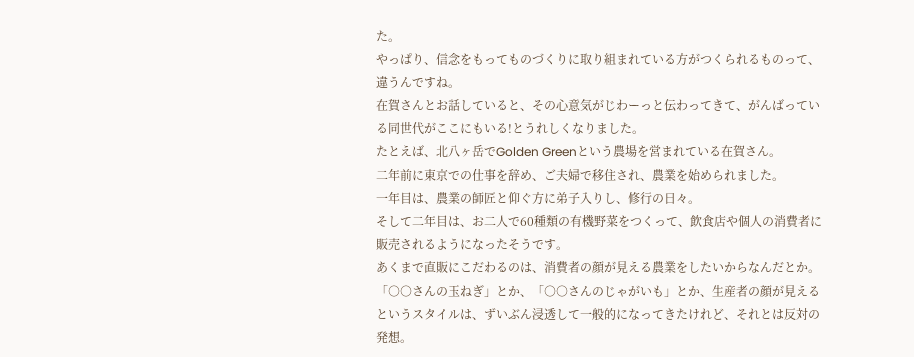た。
やっぱり、信念をもってものづくりに取り組まれている方がつくられるものって、違うんですね。
在賀さんとお話していると、その心意気がじわーっと伝わってきて、がんばっている同世代がここにもいる!とうれしくなりました。
たとえば、北八ヶ岳でGolden Greenという農場を営まれている在賀さん。
二年前に東京での仕事を辞め、ご夫婦で移住され、農業を始められました。
一年目は、農業の師匠と仰ぐ方に弟子入りし、修行の日々。
そして二年目は、お二人で60種類の有機野菜をつくって、飲食店や個人の消費者に販売されるようになったそうです。
あくまで直販にこだわるのは、消費者の顔が見える農業をしたいからなんだとか。
「○○さんの玉ねぎ」とか、「○○さんのじゃがいも」とか、生産者の顔が見えるというスタイルは、ずいぶん浸透して一般的になってきたけれど、それとは反対の発想。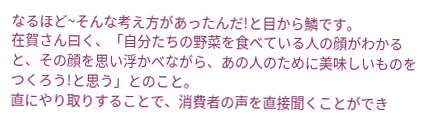なるほど~そんな考え方があったんだ!と目から鱗です。
在賀さん曰く、「自分たちの野菜を食べている人の顔がわかると、その顔を思い浮かべながら、あの人のために美味しいものをつくろう!と思う」とのこと。
直にやり取りすることで、消費者の声を直接聞くことができ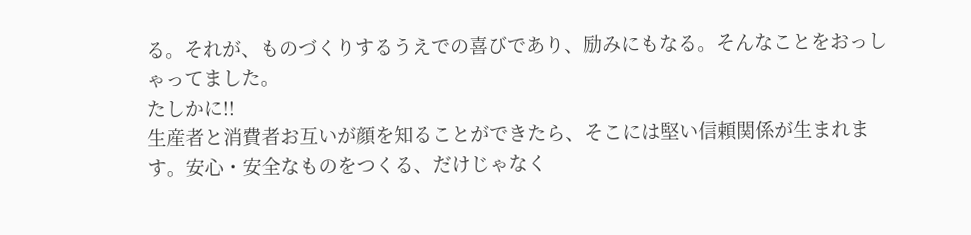る。それが、ものづくりするうえでの喜びであり、励みにもなる。そんなことをおっしゃってました。
たしかに!!
生産者と消費者お互いが顔を知ることができたら、そこには堅い信頼関係が生まれます。安心・安全なものをつくる、だけじゃなく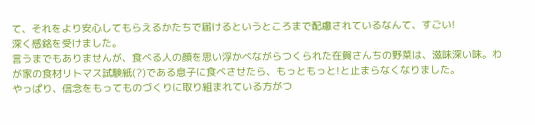て、それをより安心してもらえるかたちで届けるというところまで配慮されているなんて、すごい!
深く感銘を受けました。
言うまでもありませんが、食べる人の顔を思い浮かべながらつくられた在賀さんちの野菜は、滋味深い味。わが家の食材リトマス試験紙(?)である息子に食べさせたら、もっともっと!と止まらなくなりました。
やっぱり、信念をもってものづくりに取り組まれている方がつ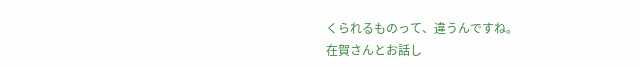くられるものって、違うんですね。
在賀さんとお話し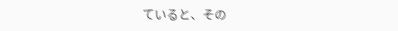ていると、その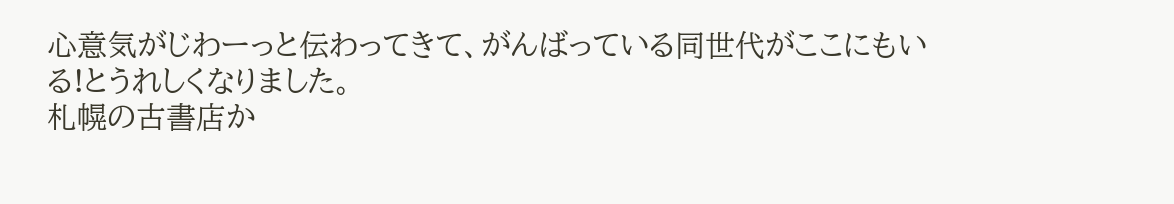心意気がじわーっと伝わってきて、がんばっている同世代がここにもいる!とうれしくなりました。
札幌の古書店か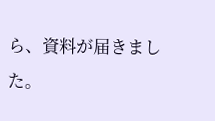ら、資料が届きました。